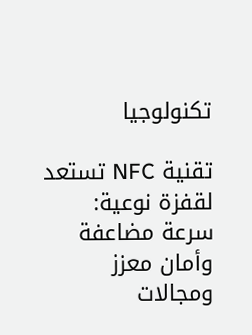تكنولوجيا

تقنية NFC تستعد لقفزة نوعية: سرعة مضاعفة وأمان معزز ومجالات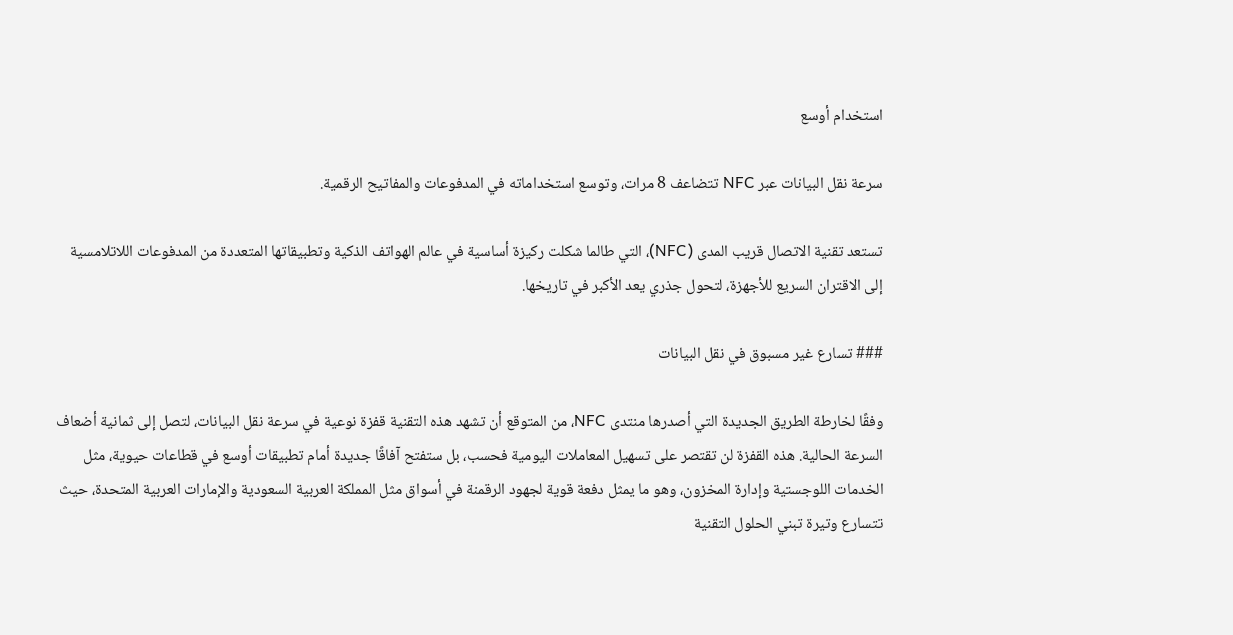استخدام أوسع

سرعة نقل البيانات عبر NFC تتضاعف 8 مرات، وتوسع استخداماته في المدفوعات والمفاتيح الرقمية.

تستعد تقنية الاتصال قريب المدى (NFC)، التي طالما شكلت ركيزة أساسية في عالم الهواتف الذكية وتطبيقاتها المتعددة من المدفوعات اللاتلامسية إلى الاقتران السريع للأجهزة، لتحول جذري يعد الأكبر في تاريخها.

### تسارع غير مسبوق في نقل البيانات

وفقًا لخارطة الطريق الجديدة التي أصدرها منتدى NFC، من المتوقع أن تشهد هذه التقنية قفزة نوعية في سرعة نقل البيانات، لتصل إلى ثمانية أضعاف السرعة الحالية. هذه القفزة لن تقتصر على تسهيل المعاملات اليومية فحسب، بل ستفتح آفاقًا جديدة أمام تطبيقات أوسع في قطاعات حيوية، مثل الخدمات اللوجستية وإدارة المخزون، وهو ما يمثل دفعة قوية لجهود الرقمنة في أسواق مثل المملكة العربية السعودية والإمارات العربية المتحدة، حيث تتسارع وتيرة تبني الحلول التقنية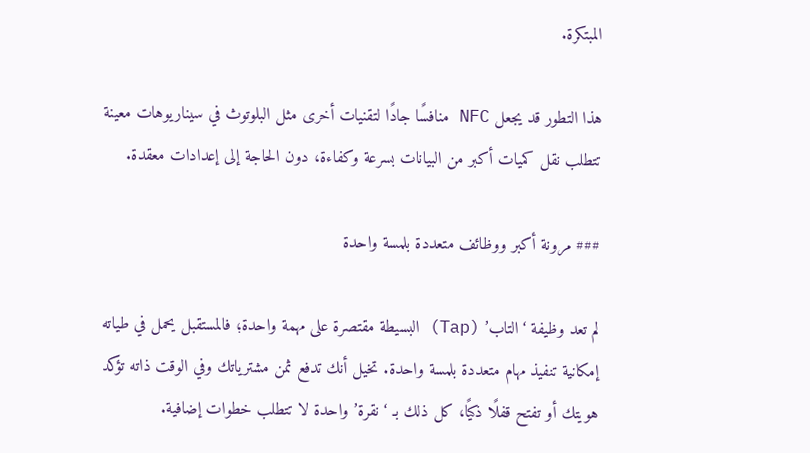المبتكرة.

هذا التطور قد يجعل NFC منافسًا جادًا لتقنيات أخرى مثل البلوتوث في سيناريوهات معينة تتطلب نقل كميات أكبر من البيانات بسرعة وكفاءة، دون الحاجة إلى إعدادات معقدة.

### مرونة أكبر ووظائف متعددة بلمسة واحدة

لم تعد وظيفة ‘التاب’ (Tap) البسيطة مقتصرة على مهمة واحدة؛ فالمستقبل يحمل في طياته إمكانية تنفيذ مهام متعددة بلمسة واحدة. تخيل أنك تدفع ثمن مشترياتك وفي الوقت ذاته تؤكد هويتك أو تفتح قفلًا ذكيًا، كل ذلك بـ ‘نقرة’ واحدة لا تتطلب خطوات إضافية.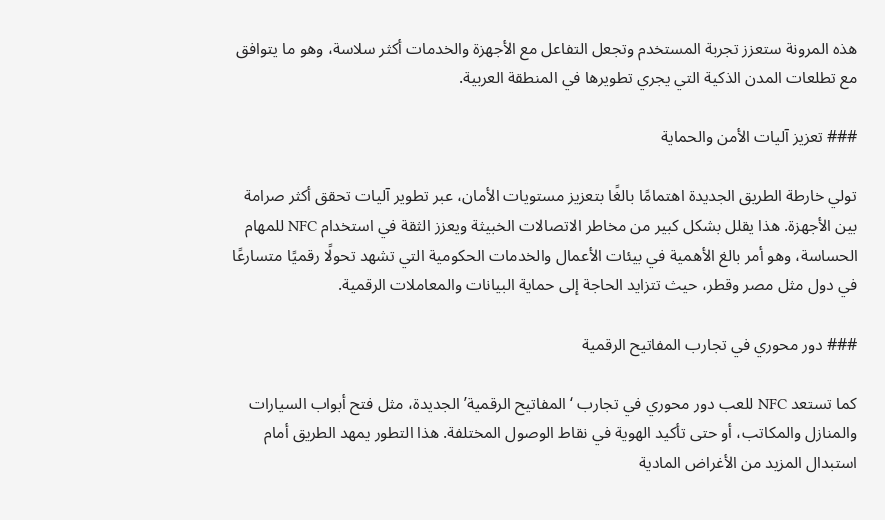هذه المرونة ستعزز تجربة المستخدم وتجعل التفاعل مع الأجهزة والخدمات أكثر سلاسة، وهو ما يتوافق مع تطلعات المدن الذكية التي يجري تطويرها في المنطقة العربية.

### تعزيز آليات الأمن والحماية

تولي خارطة الطريق الجديدة اهتمامًا بالغًا بتعزيز مستويات الأمان، عبر تطوير آليات تحقق أكثر صرامة بين الأجهزة. هذا يقلل بشكل كبير من مخاطر الاتصالات الخبيثة ويعزز الثقة في استخدام NFC للمهام الحساسة، وهو أمر بالغ الأهمية في بيئات الأعمال والخدمات الحكومية التي تشهد تحولًا رقميًا متسارعًا في دول مثل مصر وقطر، حيث تتزايد الحاجة إلى حماية البيانات والمعاملات الرقمية.

### دور محوري في تجارب المفاتيح الرقمية

كما تستعد NFC للعب دور محوري في تجارب ‘المفاتيح الرقمية’ الجديدة، مثل فتح أبواب السيارات والمنازل والمكاتب، أو حتى تأكيد الهوية في نقاط الوصول المختلفة. هذا التطور يمهد الطريق أمام استبدال المزيد من الأغراض المادية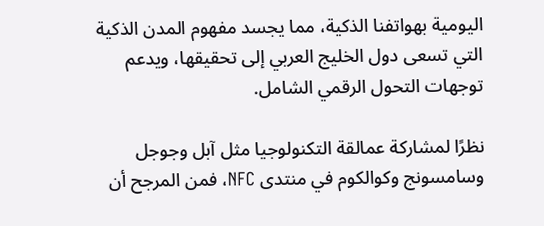اليومية بهواتفنا الذكية، مما يجسد مفهوم المدن الذكية التي تسعى دول الخليج العربي إلى تحقيقها، ويدعم توجهات التحول الرقمي الشامل.

نظرًا لمشاركة عمالقة التكنولوجيا مثل آبل وجوجل وسامسونج وكوالكوم في منتدى NFC، فمن المرجح أن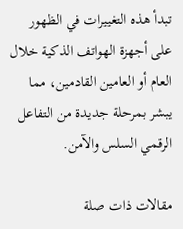تبدأ هذه التغييرات في الظهور على أجهزة الهواتف الذكية خلال العام أو العامين القادمين، مما يبشر بمرحلة جديدة من التفاعل الرقمي السلس والآمن.

مقالات ذات صلة